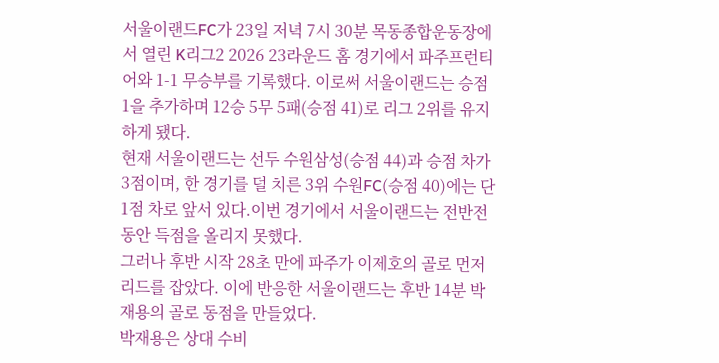서울이랜드FC가 23일 저녁 7시 30분 목동종합운동장에서 열린 K리그2 2026 23라운드 홈 경기에서 파주프런티어와 1-1 무승부를 기록했다. 이로써 서울이랜드는 승점 1을 추가하며 12승 5무 5패(승점 41)로 리그 2위를 유지하게 됐다.
현재 서울이랜드는 선두 수원삼성(승점 44)과 승점 차가 3점이며, 한 경기를 덜 치른 3위 수원FC(승점 40)에는 단 1점 차로 앞서 있다.이번 경기에서 서울이랜드는 전반전 동안 득점을 올리지 못했다.
그러나 후반 시작 28초 만에 파주가 이제호의 골로 먼저 리드를 잡았다. 이에 반응한 서울이랜드는 후반 14분 박재용의 골로 동점을 만들었다.
박재용은 상대 수비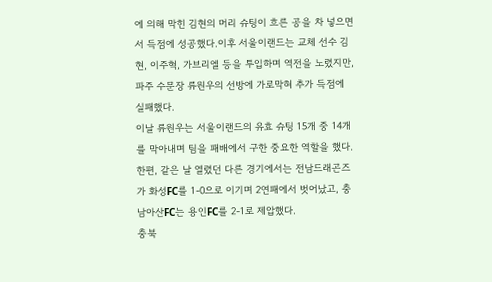에 의해 막힌 김현의 머리 슈팅이 흐른 공을 차 넣으면서 득점에 성공했다.이후 서울이랜드는 교체 선수 김현, 이주혁, 가브리엘 등을 투입하며 역전을 노렸지만, 파주 수문장 류원우의 선방에 가로막혀 추가 득점에 실패했다.
이날 류원우는 서울이랜드의 유효 슈팅 15개 중 14개를 막아내며 팀을 패배에서 구한 중요한 역할을 했다.한편, 같은 날 열렸던 다른 경기에서는 전남드래곤즈가 화성FC를 1-0으로 이기며 2연패에서 벗어났고, 충남아산FC는 용인FC를 2-1로 제압했다.
충북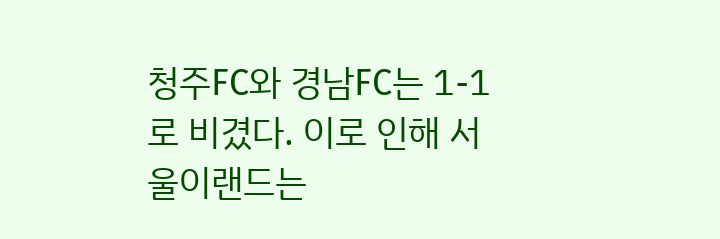청주FC와 경남FC는 1-1로 비겼다. 이로 인해 서울이랜드는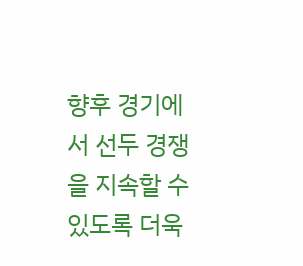향후 경기에서 선두 경쟁을 지속할 수 있도록 더욱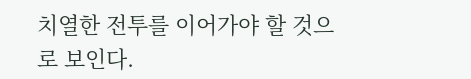치열한 전투를 이어가야 할 것으로 보인다.